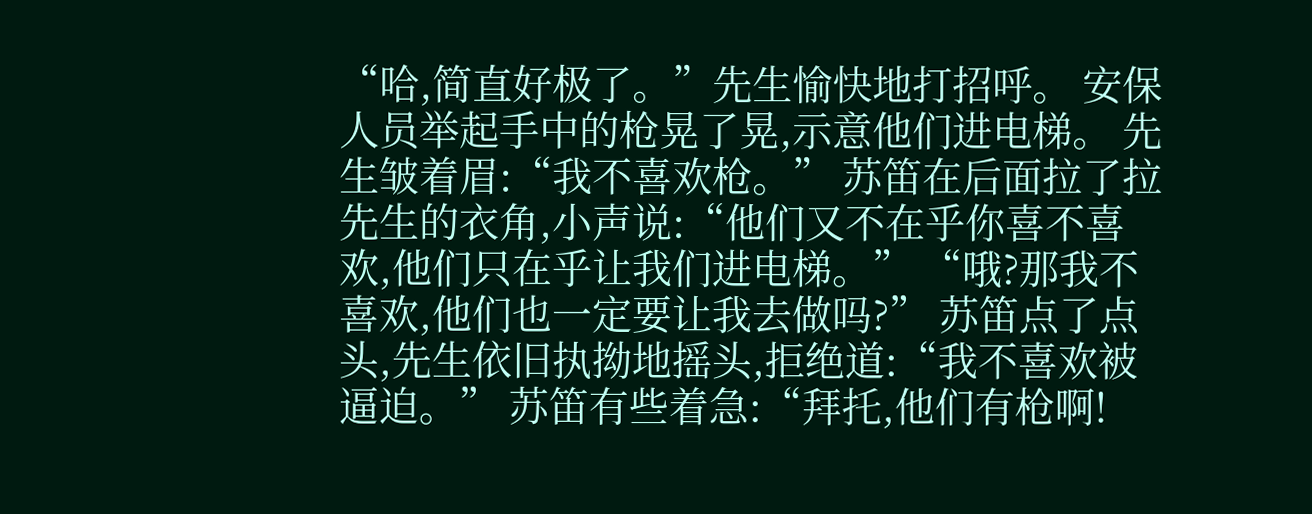“哈,简直好极了。”先生愉快地打招呼。 安保人员举起手中的枪晃了晃,示意他们进电梯。 先生皱着眉:“我不喜欢枪。” 苏笛在后面拉了拉先生的衣角,小声说:“他们又不在乎你喜不喜欢,他们只在乎让我们进电梯。” “哦?那我不喜欢,他们也一定要让我去做吗?” 苏笛点了点头,先生依旧执拗地摇头,拒绝道:“我不喜欢被逼迫。” 苏笛有些着急:“拜托,他们有枪啊!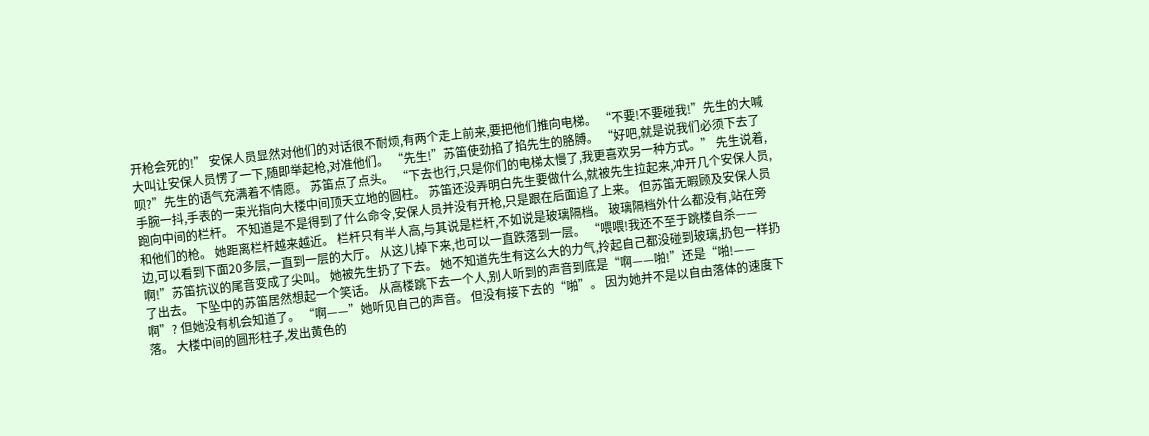开枪会死的!” 安保人员显然对他们的对话很不耐烦,有两个走上前来,要把他们推向电梯。 “不要!不要碰我!”先生的大喊大叫让安保人员愣了一下,随即举起枪,对准他们。 “先生!”苏笛使劲掐了掐先生的胳膊。 “好吧,就是说我们必须下去了呗?”先生的语气充满着不情愿。 苏笛点了点头。 “下去也行,只是你们的电梯太慢了,我更喜欢另一种方式。” 先生说着,手腕一抖,手表的一束光指向大楼中间顶天立地的圆柱。 苏笛还没弄明白先生要做什么,就被先生拉起来,冲开几个安保人员,跑向中间的栏杆。 不知道是不是得到了什么命令,安保人员并没有开枪,只是跟在后面追了上来。 但苏笛无暇顾及安保人员和他们的枪。 她距离栏杆越来越近。 栏杆只有半人高,与其说是栏杆,不如说是玻璃隔档。 玻璃隔档外什么都没有,站在旁边,可以看到下面20多层,一直到一层的大厅。 从这儿掉下来,也可以一直跌落到一层。 “喂喂!我还不至于跳楼自杀——啊!”苏笛抗议的尾音变成了尖叫。 她被先生扔了下去。 她不知道先生有这么大的力气,拎起自己都没碰到玻璃,扔包一样扔了出去。 下坠中的苏笛居然想起一个笑话。 从高楼跳下去一个人,别人听到的声音到底是“啊——啪!”还是“啪!——啊”? 但她没有机会知道了。 “啊——”她听见自己的声音。 但没有接下去的“啪”。 因为她并不是以自由落体的速度下落。 大楼中间的圆形柱子,发出黄色的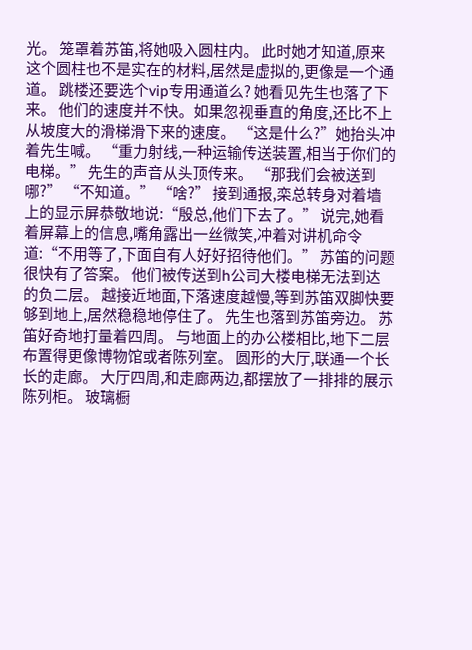光。 笼罩着苏笛,将她吸入圆柱内。 此时她才知道,原来这个圆柱也不是实在的材料,居然是虚拟的,更像是一个通道。 跳楼还要选个vip专用通道么? 她看见先生也落了下来。 他们的速度并不快。如果忽视垂直的角度,还比不上从坡度大的滑梯滑下来的速度。 “这是什么?”她抬头冲着先生喊。 “重力射线,一种运输传送装置,相当于你们的电梯。” 先生的声音从头顶传来。 “那我们会被送到哪?” “不知道。” “啥?” 接到通报,栾总转身对着墙上的显示屏恭敬地说:“殷总,他们下去了。” 说完,她看着屏幕上的信息,嘴角露出一丝微笑,冲着对讲机命令道:“不用等了,下面自有人好好招待他们。” 苏笛的问题很快有了答案。 他们被传送到h公司大楼电梯无法到达的负二层。 越接近地面,下落速度越慢,等到苏笛双脚快要够到地上,居然稳稳地停住了。 先生也落到苏笛旁边。 苏笛好奇地打量着四周。 与地面上的办公楼相比,地下二层布置得更像博物馆或者陈列室。 圆形的大厅,联通一个长长的走廊。 大厅四周,和走廊两边,都摆放了一排排的展示陈列柜。 玻璃橱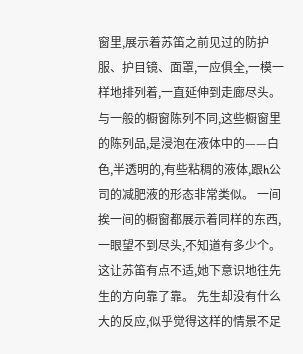窗里,展示着苏笛之前见过的防护服、护目镜、面罩,一应俱全,一模一样地排列着,一直延伸到走廊尽头。 与一般的橱窗陈列不同,这些橱窗里的陈列品,是浸泡在液体中的——白色,半透明的,有些粘稠的液体,跟h公司的减肥液的形态非常类似。 一间挨一间的橱窗都展示着同样的东西,一眼望不到尽头,不知道有多少个。 这让苏笛有点不适,她下意识地往先生的方向靠了靠。 先生却没有什么大的反应,似乎觉得这样的情景不足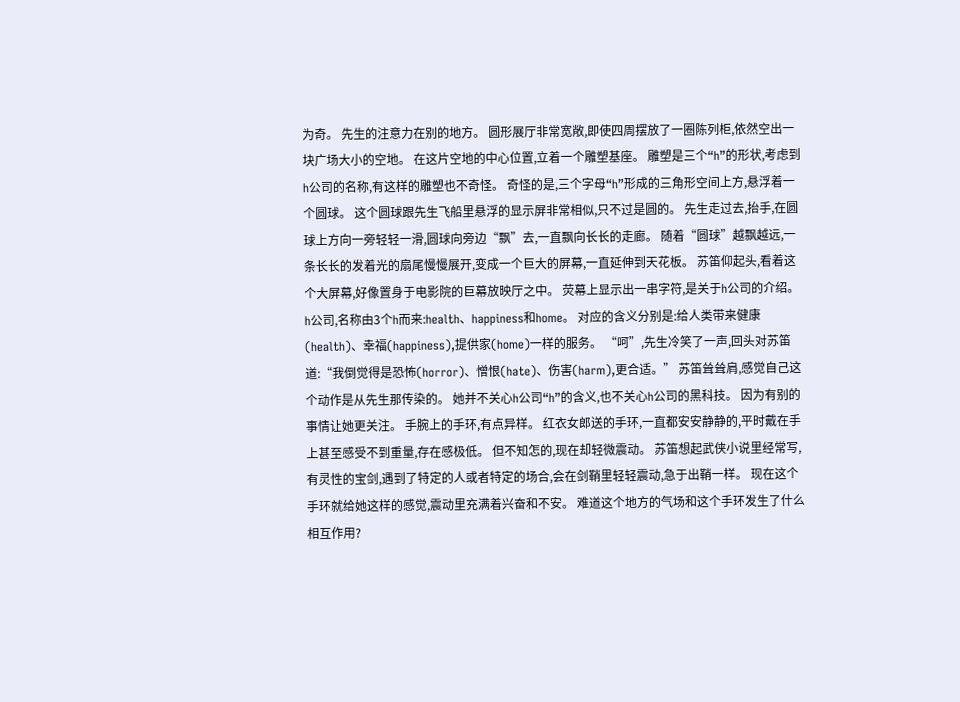为奇。 先生的注意力在别的地方。 圆形展厅非常宽敞,即使四周摆放了一圈陈列柜,依然空出一块广场大小的空地。 在这片空地的中心位置,立着一个雕塑基座。 雕塑是三个“h”的形状,考虑到h公司的名称,有这样的雕塑也不奇怪。 奇怪的是,三个字母“h”形成的三角形空间上方,悬浮着一个圆球。 这个圆球跟先生飞船里悬浮的显示屏非常相似,只不过是圆的。 先生走过去,抬手,在圆球上方向一旁轻轻一滑,圆球向旁边“飘”去,一直飘向长长的走廊。 随着“圆球”越飘越远,一条长长的发着光的扇尾慢慢展开,变成一个巨大的屏幕,一直延伸到天花板。 苏笛仰起头,看着这个大屏幕,好像置身于电影院的巨幕放映厅之中。 荧幕上显示出一串字符,是关于h公司的介绍。 h公司,名称由3个h而来:health、happiness和home。 对应的含义分别是:给人类带来健康(health)、幸福(happiness),提供家(home)一样的服务。 “呵”,先生冷笑了一声,回头对苏笛道:“我倒觉得是恐怖(horror)、憎恨(hate)、伤害(harm),更合适。” 苏笛耸耸肩,感觉自己这个动作是从先生那传染的。 她并不关心h公司“h”的含义,也不关心h公司的黑科技。 因为有别的事情让她更关注。 手腕上的手环,有点异样。 红衣女郎送的手环,一直都安安静静的,平时戴在手上甚至感受不到重量,存在感极低。 但不知怎的,现在却轻微震动。 苏笛想起武侠小说里经常写,有灵性的宝剑,遇到了特定的人或者特定的场合,会在剑鞘里轻轻震动,急于出鞘一样。 现在这个手环就给她这样的感觉,震动里充满着兴奋和不安。 难道这个地方的气场和这个手环发生了什么相互作用?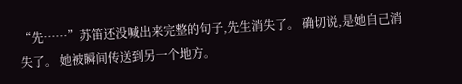“先……”苏笛还没喊出来完整的句子,先生消失了。 确切说,是她自己消失了。 她被瞬间传送到另一个地方。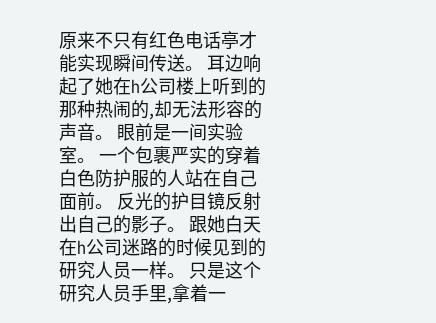原来不只有红色电话亭才能实现瞬间传送。 耳边响起了她在h公司楼上听到的那种热闹的,却无法形容的声音。 眼前是一间实验室。 一个包裹严实的穿着白色防护服的人站在自己面前。 反光的护目镜反射出自己的影子。 跟她白天在h公司迷路的时候见到的研究人员一样。 只是这个研究人员手里,拿着一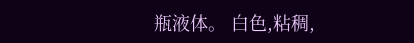瓶液体。 白色,粘稠,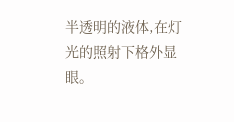半透明的液体,在灯光的照射下格外显眼。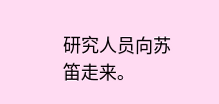研究人员向苏笛走来。